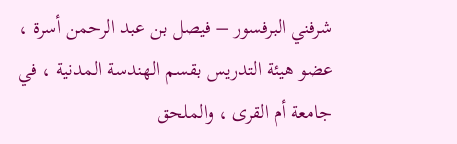شرفني البرفسور – فيصل بن عبد الرحمن أسرة ، عضو هيئة التدريس بقسم الهندسة المدنية ، في جامعة أم القرى ، والملحق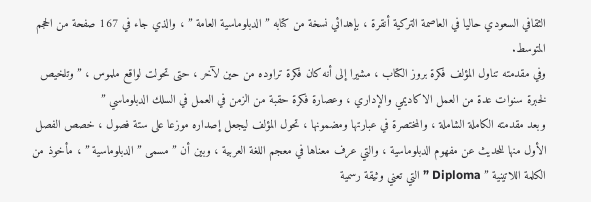الثقافي السعودي حاليا في العاصمة التركية أنقرة ، بإهدائي نسخة من كتابه ” الدبلوماسية العامة ” ، والذي جاء في 167 صفحة من الحجم المتوسط.
وفي مقدمته تناول المؤلف فكرة بروز الكتاب ، مشيرا إلى أنه كان فكرة تراوده من حين لآخر ، حتى تحولت لواقع ملموس ، ” وتلخيص لخبرة سنوات عدة من العمل الاكاديمي والإداري ، وعصارة فكرة حقبة من الزمن في العمل في السلك الدبلوماسي ”
وبعد مقدمته الكاملة الشاملة ، والمختصرة في عبارتها ومضمونها ، تحول المؤلف ليجعل إصداره موزعا على ستة فصول ، خصص الفصل الأول منها للحديث عن مفهوم الدبلوماسية ، والتي عرف معناها في معجم اللغة العربية ، وبين أن ” مسمى ” الدبلوماسية ” ، مأخوذ من الكلمة اللاتينية ” Diploma ” التي تعني وثيقة رسمية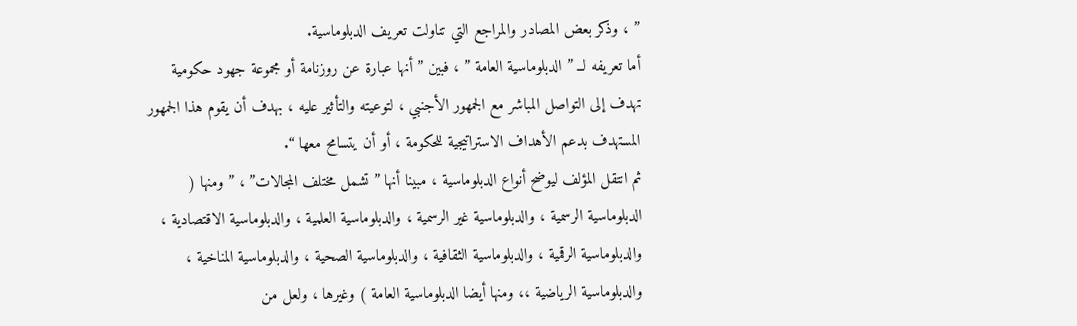” ، وذكر بعض المصادر والمراجع التي تناولت تعريف الدبلوماسية.
أما تعريفه لــ ” الدبلوماسية العامة ” ، فبين ” أنها عبارة عن روزنامة أو مجموعة جهود حكومية تهدف إلى التواصل المباشر مع الجمهور الأجنبي ، لتوعيته والتأثير عليه ، بهدف أن يقوم هذا الجمهور المستهدف بدعم الأهداف الاستراتيجية للحكومة ، أو أن يتسامح معها “.
ثم انتقل المؤلف ليوضح أنواع الدبلوماسية ، مبينا أنها ” تشمل مختلف المجالات” ، ” ومنها ( الدبلوماسية الرسمية ، والدبلوماسية غير الرسمية ، والدبلوماسية العلمية ، والدبلوماسية الاقتصادية ، والدبلوماسية الرقمية ، والدبلوماسية الثقافية ، والدبلوماسية الصحية ، والدبلوماسية المناخية ، والدبلوماسية الرياضية ،، ومنها أيضا الدبلوماسية العامة ) وغيرها ، ولعل من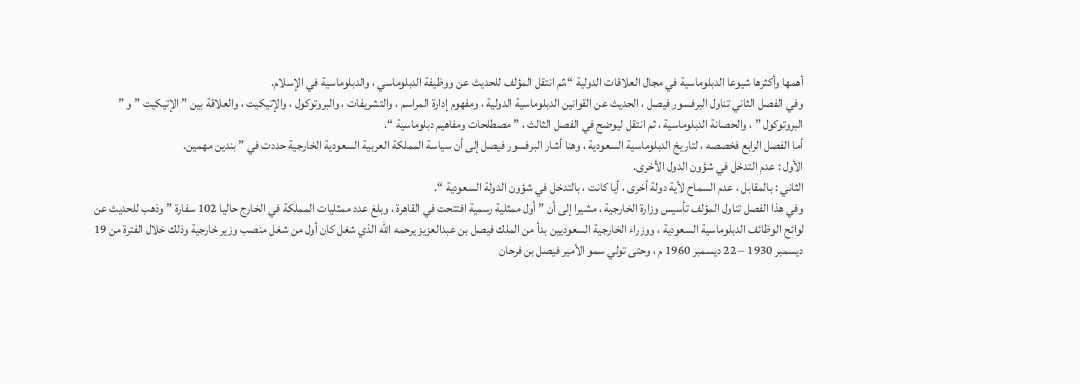أهمها وأكثرها شيوعا الدبلوماسية في مجال العلاقات الدولية “،ثم انتقل المؤلف للحديث عن ووظيفة الدبلوماسي ، والدبلوماسية في الإسلام.
وفي الفصل الثاني تناول البرفسور فيصل ، الحديث عن القوانين الدبلوماسية الدولية ، ومفهوم إدارة المراسم ، والتشريفات ، والبروتوكول ، والإتيكيت ، والعلاقة بين ” الإتيكيت ” و ” البروتوكول ” ، والحصانة الدبلوماسية ، ثم انتقل ليوضح في الفصل الثالث ، ” مصطلحات ومفاهيم دبلوماسية “.
أما الفصل الرابع فخصصه ، لتاريخ الدبلوماسية السعودية ، وهنا أشار البرفسور فيصل إلى أن سياسة المملكة العربية السعودية الخارجية حددت في ” بندين مهمين.
الأول : عدم التدخل في شؤون الدول الأخرى.
الثاني : بالمقابل ، عدم السماح لأية دولة أخرى ، أيا كانت ، بالتدخل في شؤون الدولة السعودية “.
وفي هذا الفصل تناول المؤلف تأسيس وزارة الخارجية ، مشيرا إلى أن ” أول ممثلية رسمية افتتحت في القاهرة ، وبلغ عدد ممثليات المملكة في الخارج حاليا 102 سفارة ” وذهب للحديث عن لوائح الوظائف الدبلوماسية السعودية ، ووزراء الخارجية السعوديين بدأ من الملك فيصل بن عبدالعزيز يرحمه الله الذي شغل كان أول من شغل منصب وزير خارجية وذلك خلال الفترة من 19 ديسمبر 1930 – 22 ديسمبر 1960 م ، وحتى تولي سمو الأمير فيصل بن فرحان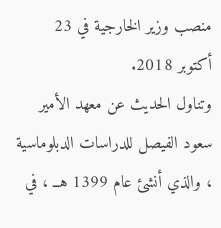منصب وزير الخارجية في 23 أكتوبر 2018.
وتناول الحديث عن معهد الأمير سعود الفيصل للدراسات الدبلوماسية ، والذي أنشئ عام 1399 هــ ، في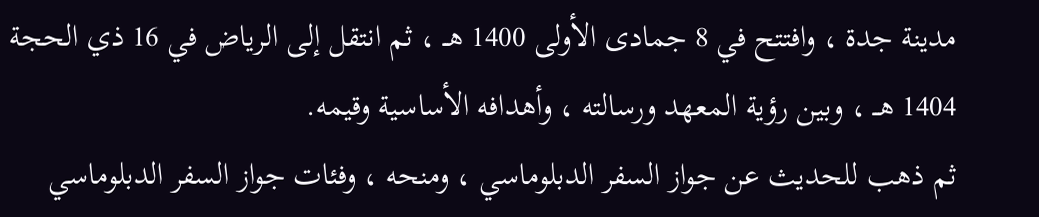مدينة جدة ، وافتتح في 8 جمادى الأولى 1400 هــ ، ثم انتقل إلى الرياض في 16 ذي الحجة 1404 هــ ، وبين رؤية المعهد ورسالته ، وأهدافه الأساسية وقيمه.
ثم ذهب للحديث عن جواز السفر الدبلوماسي ، ومنحه ، وفئات جواز السفر الدبلوماسي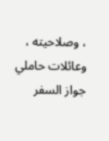، وصلاحيته ، وعائلات حاملي جواز السفر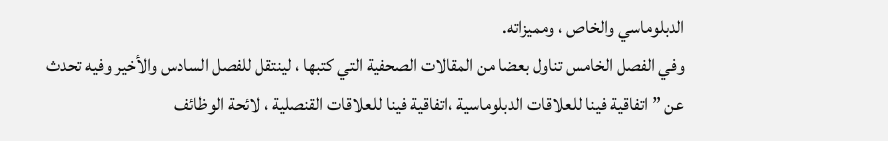الدبلوماسي والخاص ، ومميزاته.
وفي الفصل الخامس تناول بعضا من المقالات الصحفية التي كتبها ، لينتقل للفصل السادس والأخير وفيه تحدث عن ” اتفاقية فينا للعلاقات الدبلوماسية ،اتفاقية فينا للعلاقات القنصلية ، لائحة الوظائف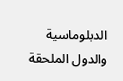الدبلوماسية والدول الملحقة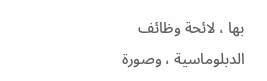بها ، لائحة وظائف الدبلوماسية ، وصورة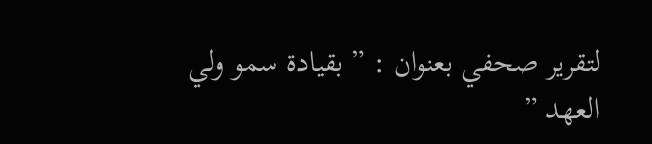لتقرير صحفي بعنوان : ” بقيادة سمو ولي العهد ”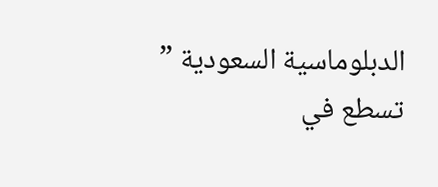الدبلوماسية السعودية ” تسطع في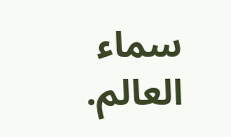سماء العالم.